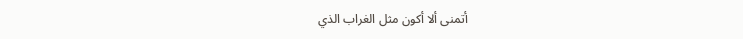أتمنى ألا أكون مثل الغراب الذي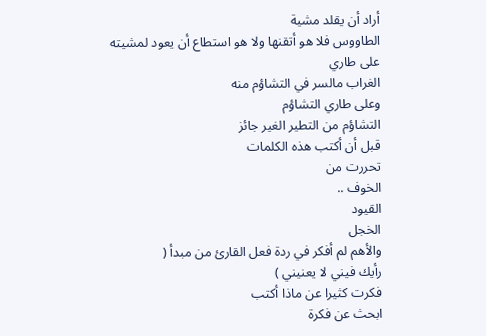أراد أن يقلد مشية
الطاووس فلا هو أتقنها ولا هو استطاع أن يعود لمشيته
على طاري
الغراب مالسر في التشاؤم منه
وعلى طاري التشاؤم
التشاؤم من التطير الغير جائز
قبل أن أكتب هذه الكلمات
تحررت من
الخوف ..
القيود
الخجل
والأهم لم أفكر في ردة فعل القارئ من مبدأ (
رأيك فيني لا يعنيني )
فكرت كثيرا عن ماذا أكتب
ابحث عن فكرة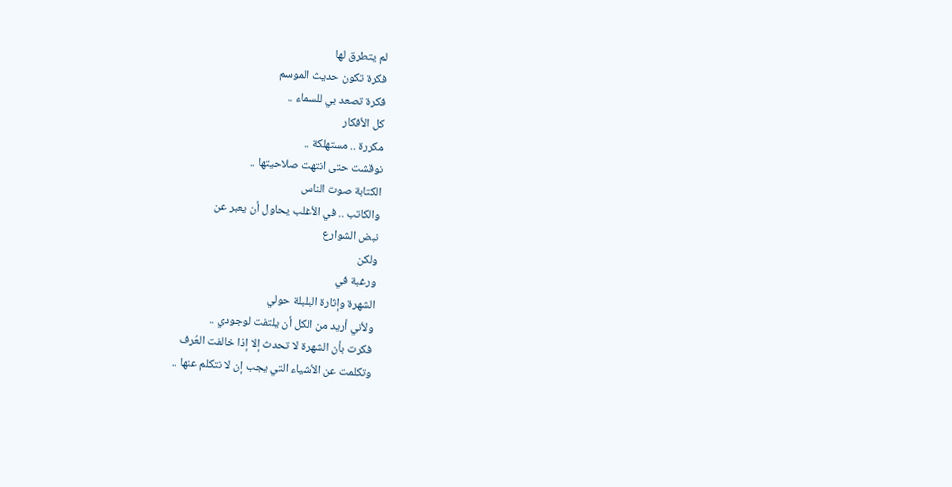لم يتطرق لها
فكرة تكون حديث الموسم
فكرة تصعد بي للسماء ..
كل الأفكار
مكررة .. مستهلكة ..
نوقشت حتى انتهت صلاحيتها ..
الكتابة صوت الناس
والكاتب .. في الأغلب يحاول أن يعبر عن
نبض الشوارع
ولكن
ورغبة في
الشهرة وإثارة البلبلة حولي
ولأني أريد من الكل أن يلتفت لوجودي ..
فكرت بأن الشهرة لا تحدث إلا إذا خالفت العُرف
وتكلمت عن الأشياء التي يجب إن لا نتكلم عنها ..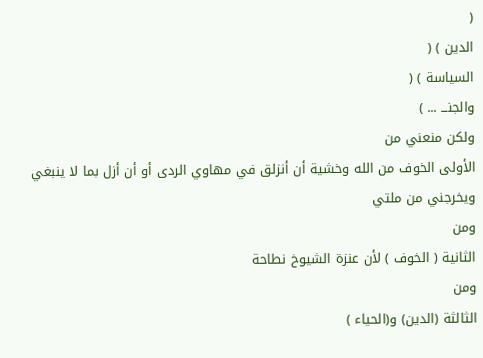(
الدين ) (
السياسة ) (
والجنـــ ... )
ولكن منعني من
الأولى الخوف من الله وخشية أن أنزلق في مهاوي الردى أو أن أزل بما لا ينبغي ويخرجني من ملتي
ومن
الثانية ( الخوف ) لأن عنزة الشيوخ نطاحة
ومن
الثالثة (الدين) و(الحياء )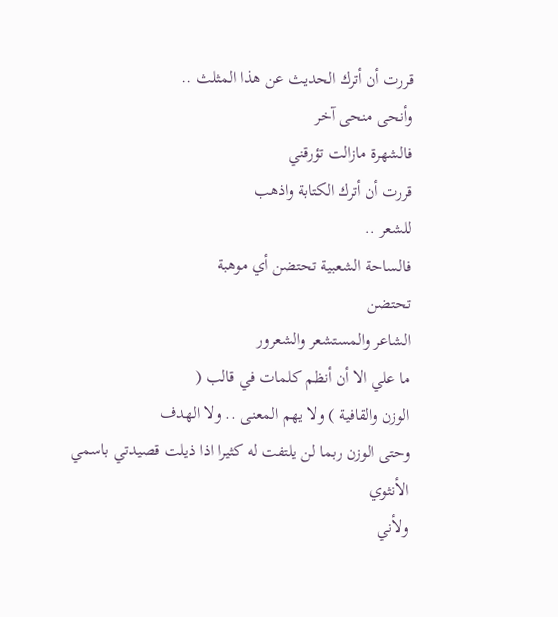قررت أن أترك الحديث عن هذا المثلث ..
وأنحى منحى آخر
فالشهرة مازالت تؤرقني
قررت أن أترك الكتابة واذهب
للشعر ..
فالساحة الشعبية تحتضن أي موهبة
تحتضن
الشاعر والمستشعر والشعرور
ما علي الا أن أنظم كلمات في قالب (
الوزن والقافية ) ولا يهم المعنى .. ولا الهدف
وحتى الوزن ربما لن يلتفت له كثيرا اذا ذيلت قصيدتي باسمي الأنثوي
ولأني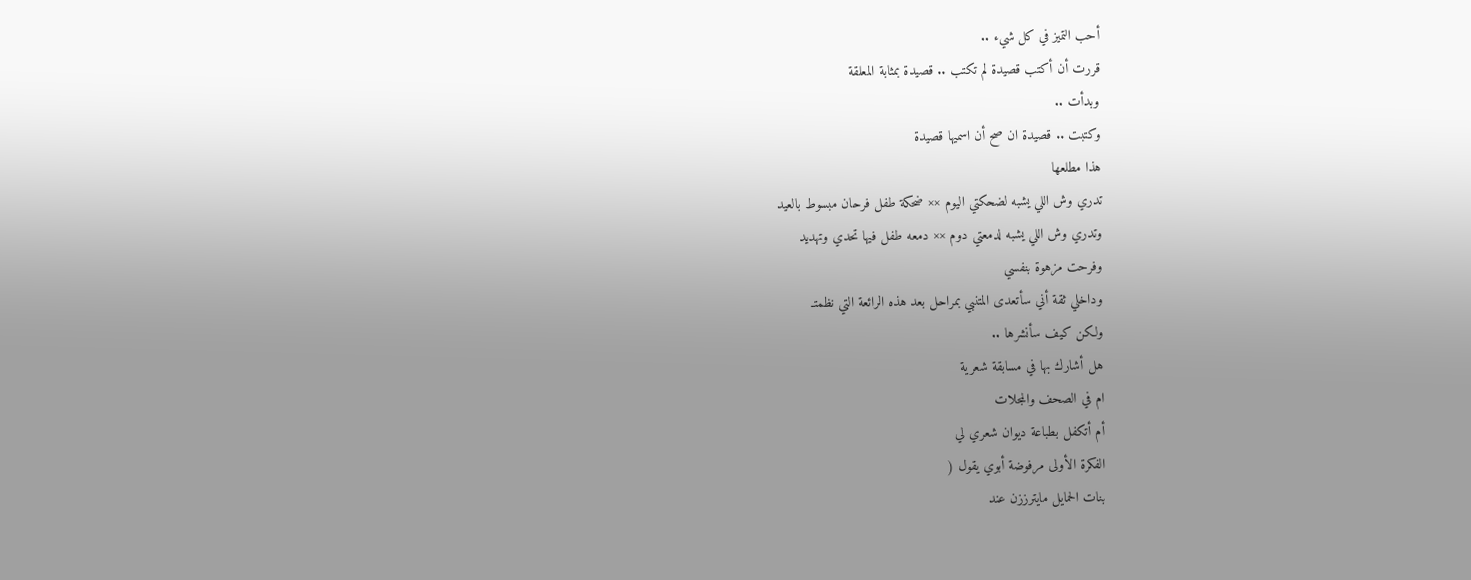أحب التميز في كل شيء ..
قررت أن أكتب قصيدة لم تكتب .. قصيدة بمثابة المعلقة
وبدأت ..
وكتبت .. قصيدة ان صح أن اسميها قصيدة
هذا مطلعها
تدري وش اللي يشبه لضحكتي اليوم ×× ضحكة طفل فرحان مبسوط بالعيد
وتدري وش اللي يشبه لدمعتي دوم ×× دمعه طفل فيها تحدي وتهديد
وفرحت مزهوة بنفسي
وداخلي ثقة أني سأتعدى المتنبي بمراحل بعد هذه الرائعة التي نظمتـ
ولكن كيف سأنشرها ..
هل أشارك بها في مسابقة شعرية
ام في الصحف والمجلات
أم أتكفل بطباعة ديوان شعري لي
الفكرة الأولى مرفوضة أبوي يقول (
بنات الحمايل مايترززن عند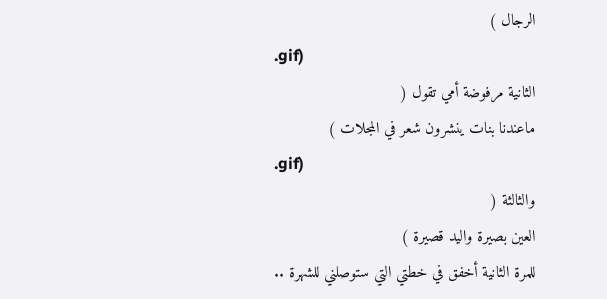الرجال )
.gif)
الثانية مرفوضة أمي تقول (
ماعندنا بنات ينشرون شعر في المجلات )
.gif)
والثالثة (
العين بصيرة واليد قصيرة )
للمرة الثانية أخفق في خطتي التي ستوصلني للشهرة ..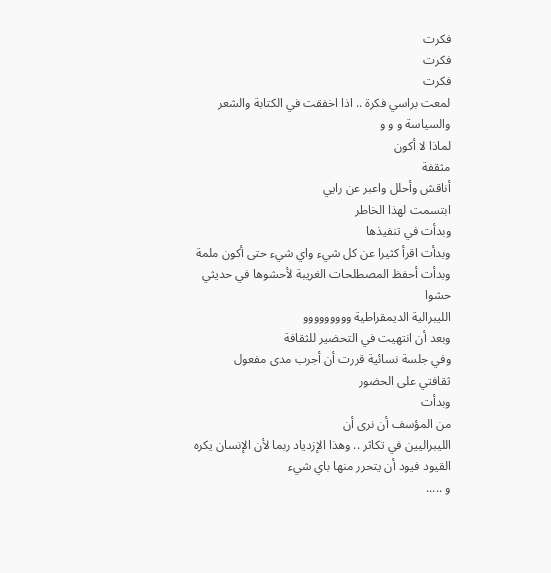فكرت
فكرت
فكرت
لمعت براسي فكرة .. اذا اخفقت في الكتابة والشعر والسياسة و و و
لماذا لا أكون
مثقفة
أناقش وأحلل واعبر عن رايي
ابتسمت لهذا الخاطر
وبدأت في تنفيذها
وبدأت اقرأ كثيرا عن كل شيء واي شيء حتى أكون ملمة
وبدأت أحفظ المصطلحات الغريبة لأحشوها في حديثي
حشوا
الليبرالية الديمقراطية ووووووووو
وبعد أن انتهيت في التحضير للثقافة
وفي جلسة نسائية قررت أن أجرب مدى مفعول
ثقافتي على الحضور
وبدأت
من المؤسف أن نرى أن
الليبراليين في تكاثر .. وهذا الإزدياد ربما لأن الإنسان يكره القيود فيود أن يتحرر منها باي شيء
و .....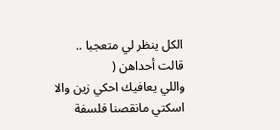الكل ينظر لي متعجبا ..
قالت أحداهن (
واللي يعافيك احكي زين والا اسكتي مانقصنا فلسفة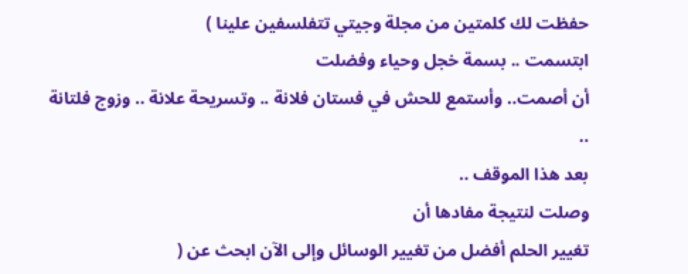حفظت لك كلمتين من مجلة وجيتي تتفلسفين علينا )
ابتسمت .. بسمة خجل وحياء وفضلت
أن أصمت.. وأستمع للحش في فستان فلانة .. وتسريحة علانة .. وزوج فلتانة ..
بعد هذا الموقف ..
وصلت لنتيجة مفادها أن
تغيير الحلم أفضل من تغيير الوسائل وإلى الآن ابحث عن (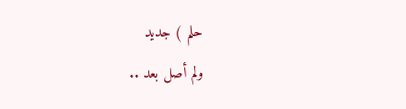حلم ) جديد
ولم أصل بعد ..